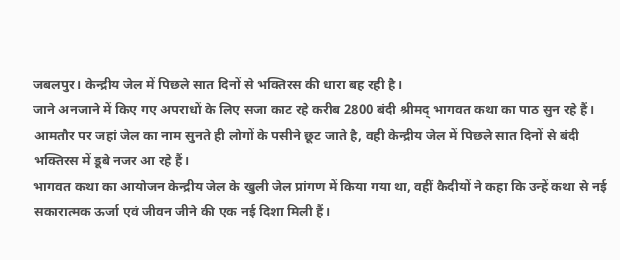जबलपुर। केन्द्रीय जेल में पिछले सात दिनों से भक्तिरस की धारा बह रही है।
जाने अनजाने में किए गए अपराधों के लिए सजा काट रहे करीब 2800 बंदी श्रीमद् भागवत कथा का पाठ सुन रहे हैं।
आमतौर पर जहां जेल का नाम सुनते ही लोगों के पसीने छूट जाते है, वही केन्द्रीय जेल में पिछले सात दिनों से बंदी भक्तिरस में डूबे नजर आ रहे हैं।
भागवत कथा का आयोजन केन्द्रीय जेल के खुली जेल प्रांगण में किया गया था, वहीं कैदीयों ने कहा कि उन्हें कथा से नई सकारात्मक ऊर्जा एवं जीवन जीने की एक नई दिशा मिली हैं।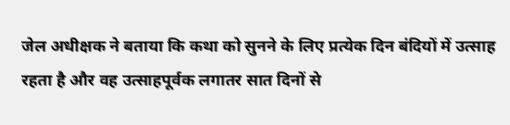जेल अधीक्षक ने बताया कि कथा को सुनने के लिए प्रत्येक दिन बंदियों में उत्साह रहता है और वह उत्साहपूर्वक लगातर सात दिनों से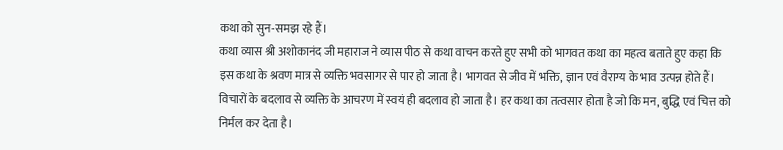कथा को सुन-समझ रहे हैं।
कथा व्यास श्री अशोकानंद जी महाराज ने व्यास पीठ से कथा वाचन करते हुए सभी को भागवत कथा का महत्व बताते हुए कहा कि इस कथा के श्रवण मात्र से व्यक्ति भवसागर से पार हो जाता है। भागवत से जीव में भक्ति, ज्ञान एवं वैराग्य के भाव उत्पन्न होते हैं। विचारों के बदलाव से व्यक्ति के आचरण में स्वयं ही बदलाव हो जाता है। हर कथा का तत्वसार होता है जो कि मन, बुद्धि एवं चित्त को निर्मल कर देता है।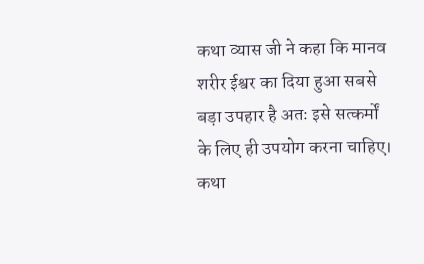कथा व्यास जी ने कहा कि मानव शरीर ईश्वर का दिया हुआ सबसे बड़ा उपहार है अतः इसे सत्कर्मों के लिए ही उपयोग करना चाहिए।
कथा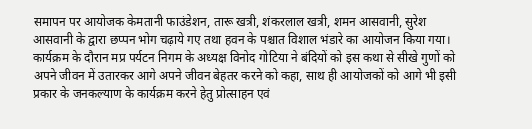समापन पर आयोजक केमतानी फाउंडेशन, तारू खत्री, शंकरलाल खत्री, शमन आसवानी, सुरेश आसवानी के द्वारा छप्पन भोग चढ़ाये गए तथा हवन के पश्चात विशाल भंडारे का आयोजन किया गया।
कार्यक्रम के दौरान मप्र पर्यटन निगम के अध्यक्ष विनोद गोटिया ने बंदियों को इस कथा से सीखे गुणों को अपने जीवन में उतारकर आगे अपने जीवन बेहतर करने को कहा, साथ ही आयोजकों को आगे भी इसी प्रकार के जनकल्याण के कार्यक्रम करने हेतु प्रोत्साहन एवं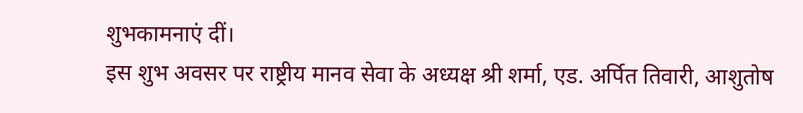शुभकामनाएं दीं।
इस शुभ अवसर पर राष्ट्रीय मानव सेवा के अध्यक्ष श्री शर्मा, एड. अर्पित तिवारी, आशुतोष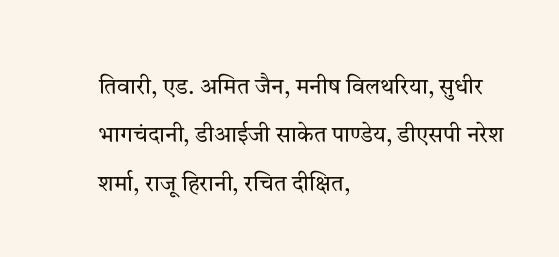तिवारी, एड. अमित जैन, मनीष विलथरिया, सुधीर भागचंदानी, डीआईजी साकेत पाण्डेय, डीएसपी नरेश शर्मा, राजू हिरानी, रचित दीक्षित,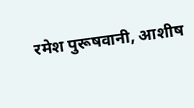रमेश पुरूषवानी, आशीष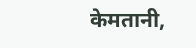केमतानी,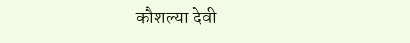कौशल्या देवी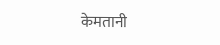केमतानी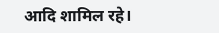आदि शामिल रहे।